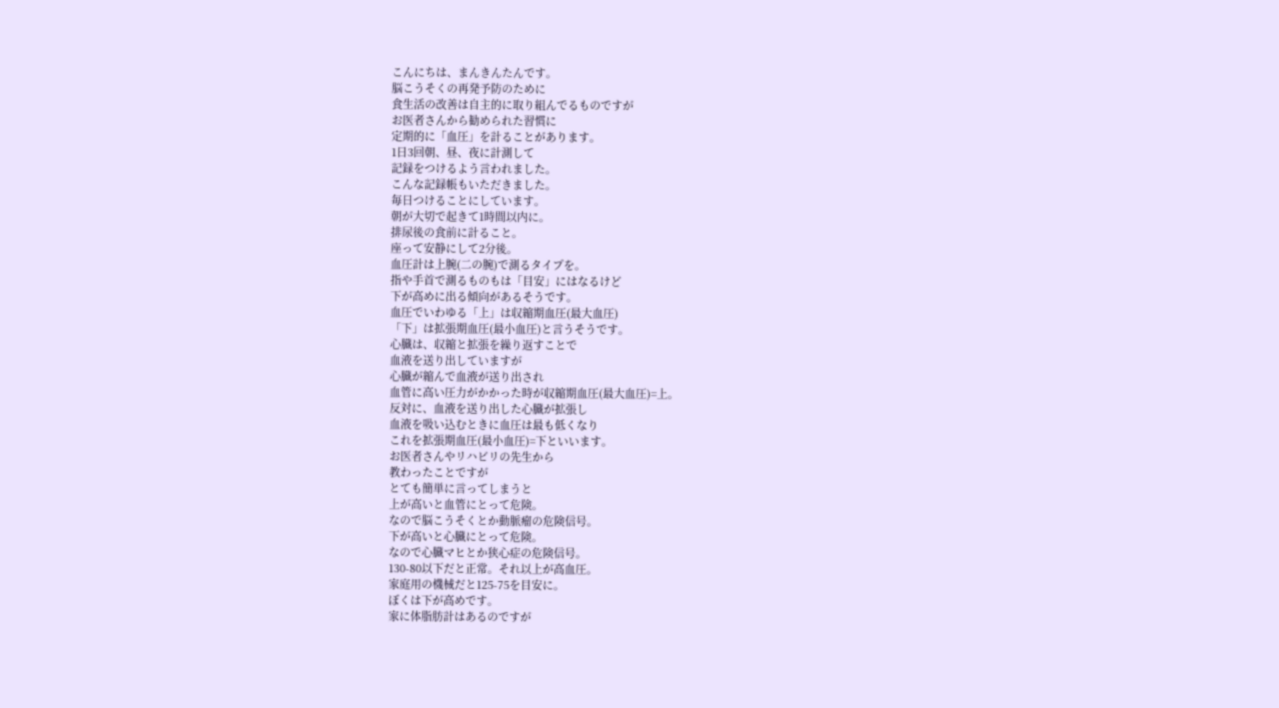こんにちは、まんきんたんです。
脳こうそくの再発予防のために
食生活の改善は自主的に取り組んでるものですが
お医者さんから勧められた習慣に
定期的に「血圧」を計ることがあります。
1日3回朝、昼、夜に計測して
記録をつけるよう言われました。
こんな記録帳もいただきました。
毎日つけることにしています。
朝が大切で起きて1時間以内に。
排尿後の食前に計ること。
座って安静にして2分後。
血圧計は上腕(二の腕)で測るタイプを。
指や手首で測るものもは「目安」にはなるけど
下が高めに出る傾向があるそうです。
血圧でいわゆる「上」は収縮期血圧(最大血圧)
「下」は拡張期血圧(最小血圧)と言うそうです。
心臓は、収縮と拡張を繰り返すことで
血液を送り出していますが
心臓が縮んで血液が送り出され
血管に高い圧力がかかった時が収縮期血圧(最大血圧)=上。
反対に、血液を送り出した心臓が拡張し
血液を吸い込むときに血圧は最も低くなり
これを拡張期血圧(最小血圧)=下といいます。
お医者さんやリハビリの先生から
教わったことですが
とても簡単に言ってしまうと
上が高いと血管にとって危険。
なので脳こうそくとか動脈瘤の危険信号。
下が高いと心臓にとって危険。
なので心臓マヒとか狭心症の危険信号。
130-80以下だと正常。それ以上が高血圧。
家庭用の機械だと125-75を目安に。
ぼくは下が高めです。
家に体脂肪計はあるのですが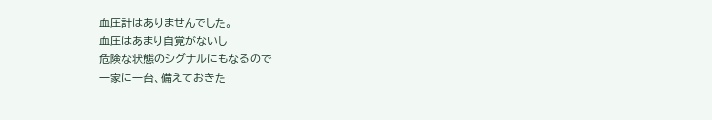血圧計はありませんでした。
血圧はあまり自覚がないし
危険な状態のシグナルにもなるので
一家に一台、備えておきた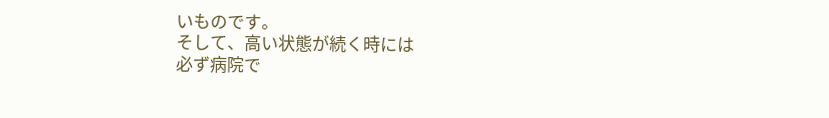いものです。
そして、高い状態が続く時には
必ず病院で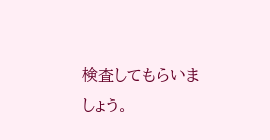検査してもらいましょう。